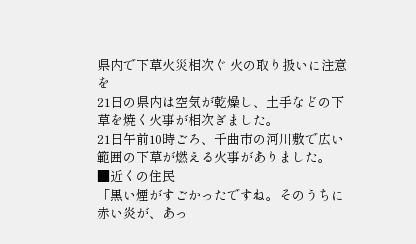県内で下草火災相次ぐ 火の取り扱いに注意を
21日の県内は空気が乾燥し、土手などの下草を焼く火事が相次ぎました。
21日午前10時ごろ、千曲市の河川敷で広い範囲の下草が燃える火事がありました。
■近くの住民
「黒い煙がすごかったですね。そのうちに赤い炎が、あっ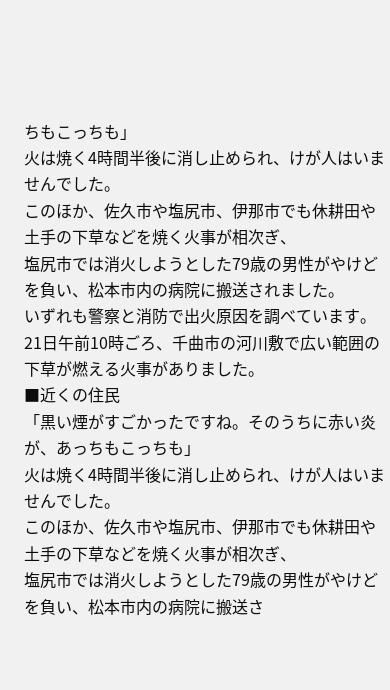ちもこっちも」
火は焼く4時間半後に消し止められ、けが人はいませんでした。
このほか、佐久市や塩尻市、伊那市でも休耕田や土手の下草などを焼く火事が相次ぎ、
塩尻市では消火しようとした79歳の男性がやけどを負い、松本市内の病院に搬送されました。
いずれも警察と消防で出火原因を調べています。
21日午前10時ごろ、千曲市の河川敷で広い範囲の下草が燃える火事がありました。
■近くの住民
「黒い煙がすごかったですね。そのうちに赤い炎が、あっちもこっちも」
火は焼く4時間半後に消し止められ、けが人はいませんでした。
このほか、佐久市や塩尻市、伊那市でも休耕田や土手の下草などを焼く火事が相次ぎ、
塩尻市では消火しようとした79歳の男性がやけどを負い、松本市内の病院に搬送さ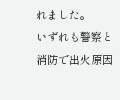れました。
いずれも警察と消防で出火原因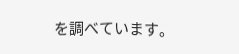を調べています。